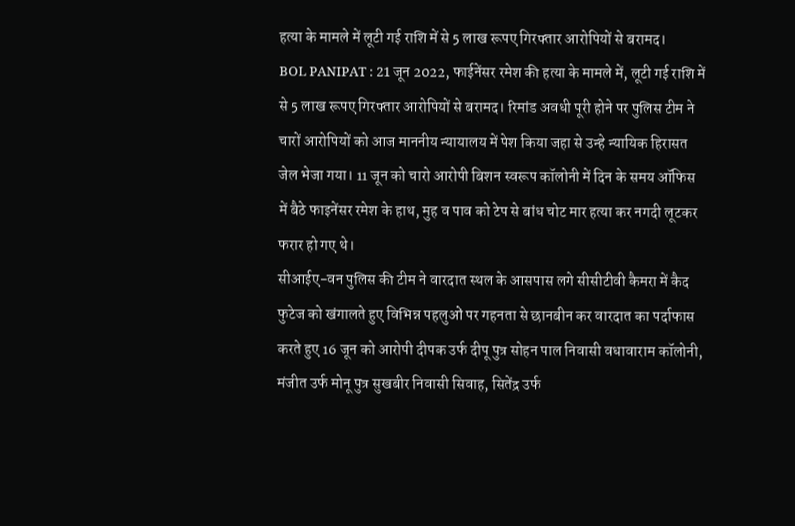हत्या के मामले में लूटी गई राशि में से 5 लाख रूपए गिरफ्तार आरोपियों से बरामद।
BOL PANIPAT : 21 जून 2022, फाईनेंसर रमेश की हत्या के मामले में, लूटी गई राशि में से 5 लाख रूपए गिरफ्तार आरोपियों से बरामद। रिमांड अवधी पूरी होने पर पुलिस टीम ने चारों आरोपियों को आज माननीय न्यायालय में पेश किया जहा से उन्हे न्यायिक हिरासत जेल भेजा गया। 11 जून को चारो आरोपी बिशन स्वरूप कॉलोनी में दिन के समय ऑफिस में बैठे फाइनेंसर रमेश के हाथ, मुह व पाव को टेप से बांध चोट मार हत्या कर नगदी लूटकर फरार हो गए थे।
सीआईए-वन पुलिस की टीम ने वारदात स्थल के आसपास लगे सीसीटीवी कैमरा में कैद फुटेज को खंगालते हुए विभिन्न पहलुओं पर गहनता से छानबीन कर वारदात का पर्दाफास करते हुए 16 जून को आरोपी दीपक उर्फ दीपू पुत्र सोहन पाल निवासी वधावाराम कॉलोनी, मंजीत उर्फ मोनू पुत्र सुखबीर निवासी सिवाह, सितेंद्र उर्फ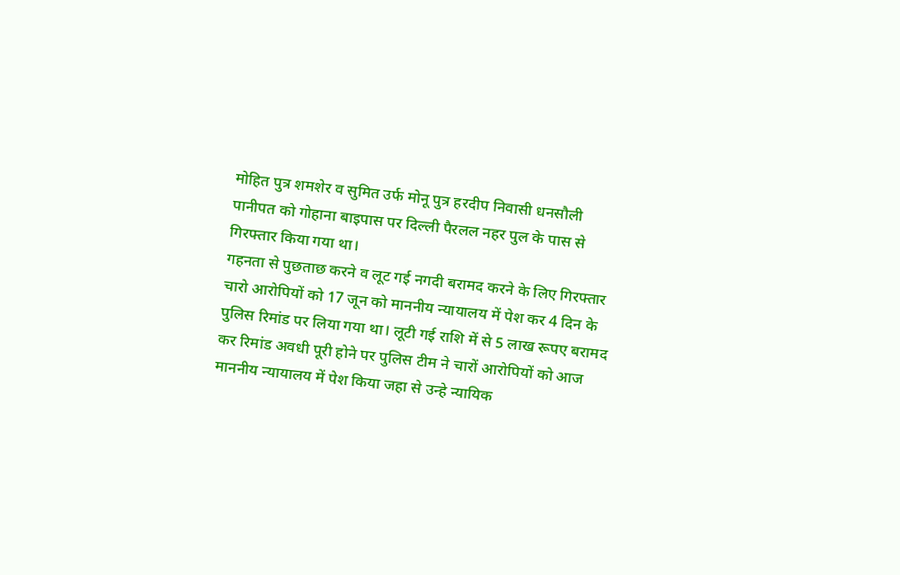मोहित पुत्र शमशेर व सुमित उर्फ मोनू पुत्र हरदीप निवासी धनसौली पानीपत को गोहाना बाइपास पर दिल्ली पैरलल नहर पुल के पास से गिरफ्तार किया गया था।
गहनता से पुछताछ करने व लूट गई नगदी बरामद करने के लिए गिरफ्तार चारो आरोपियों को 17 जून को माननीय न्यायालय में पेश कर 4 दिन के पुलिस रिमांड पर लिया गया था। लूटी गई राशि में से 5 लाख रूपए बरामद कर रिमांड अवधी पूरी होने पर पुलिस टीम ने चारों आरोपियों को आज माननीय न्यायालय में पेश किया जहा से उन्हे न्यायिक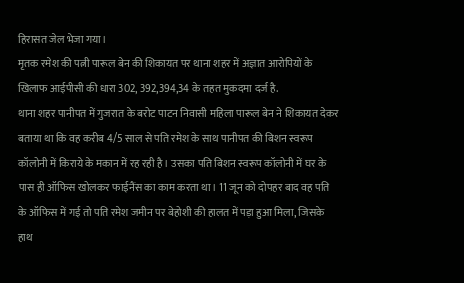हिरासत जेल भेजा गया।
मृतक रमेश की पत्नी पारूल बेन की शिकायत पर थाना शहर में अज्ञात आरोपियों के खिलाफ आईपीसी की धारा 302, 392,394,34 के तहत मुकदमा दर्ज है.
थाना शहर पानीपत में गुजरात के बरोट पाटन निवासी महिला पारूल बेन ने शिकायत देकर बताया था कि वह करीब 4/5 साल से पति रमेश के साथ पानीपत की बिशन स्वरूप कॉलोनी में किराये के मकान में रह रही है। उसका पति बिशन स्वरूप कॉलोनी में घर के पास ही ऑफिस खोलकर फाईनैंस का काम करता था। 11 जून को दोपहर बाद वह पति के ऑफिस में गई तो पति रमेश जमीन पर बेहोशी की हालत में पड़ा हुआ मिला, जिसके हाथ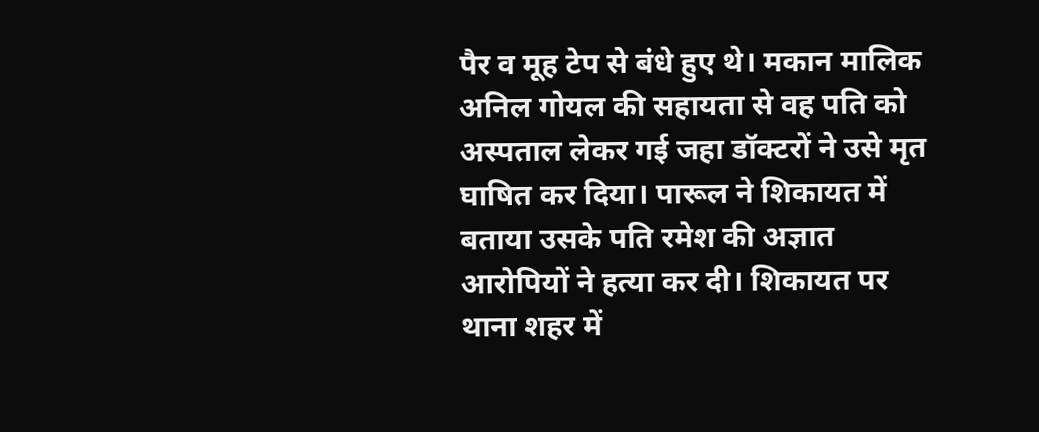पैर व मूह टेप से बंधे हुए थे। मकान मालिक अनिल गोयल की सहायता से वह पति को अस्पताल लेकर गई जहा डॉक्टरों ने उसे मृत घाषित कर दिया। पारूल ने शिकायत में बताया उसके पति रमेश की अज्ञात आरोपियों ने हत्या कर दी। शिकायत पर थाना शहर में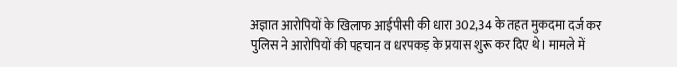अज्ञात आरोपियों के खिलाफ आईपीसी की धारा 302,34 के तहत मुकदमा दर्ज कर पुलिस ने आरोपियों की पहचान व धरपकड़ के प्रयास शुरू कर दिए थे। मामले में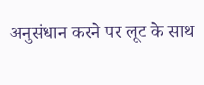अनुसंधान करने पर लूट के साथ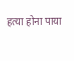हत्या होना पाया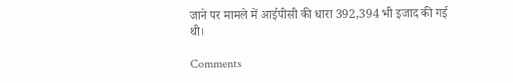जाने पर मामले में आईपीसी की धारा 392,394 भी इजाद की गई थी।

Comments